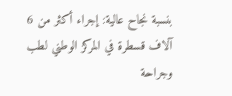بنسبة نجاح عالية: إجراء أكثر من 6 آلاف قسطرة في المركز الوطني لطب وجراحة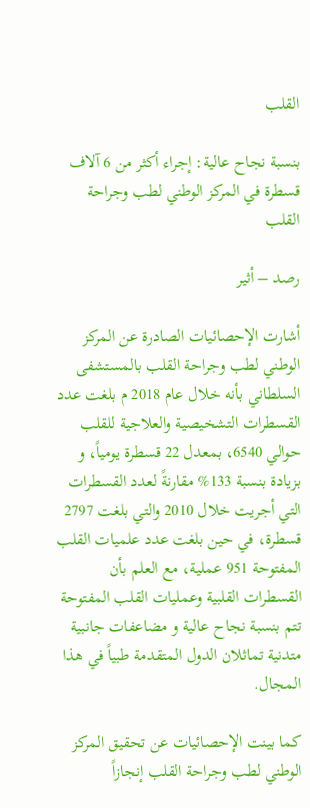القلب

بنسبة نجاح عالية: إجراء أكثر من 6 آلاف قسطرة في المركز الوطني لطب وجراحة القلب

رصد – أثير

أشارت الإحصائيات الصادرة عن المركز الوطني لطب وجراحة القلب بالمستشفى السلطاني بأنه خلال عام 2018 م بلغت عدد القسطرات التشخيصية والعلاجية للقلب حوالي 6540، بمعدل 22 قسطرة يومياً، و بزيادة بنسبة 133% مقارنةً لعدد القسطرات التي أجريت خلال 2010 والتي بلغت 2797 قسطرة، في حين بلغت عدد علميات القلب المفتوحة 951 عملية، مع العلم بأن القسطرات القلبية وعمليات القلب المفتوحة تتم بنسبة نجاح عالية و مضاعفات جانبية متدنية تماثلان الدول المتقدمة طبياً في هذا المجال.

كما بينت الإحصائيات عن تحقيق المركز الوطني لطب وجراحة القلب إنجازاً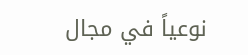نوعياً في مجال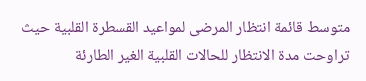متوسط قائمة انتظار المرضى لمواعيد القسطرة القلبية حيث تراوحت مدة الانتظار للحالات القلبية الغير الطارئة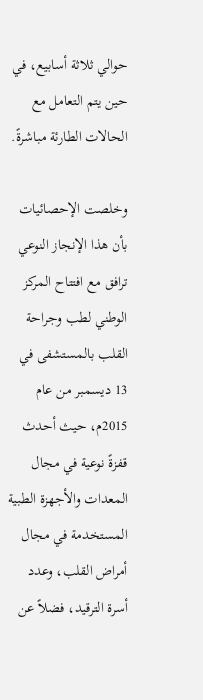حوالي ثلاثة أسابيع، في حين يتم التعامل مع الحالات الطارئة مباشرةً.

وخلصت الإحصائيات بأن هذا الإنجاز النوعي ترافق مع افتتاح المركز الوطني لطب وجراحة القلب بالمستشفى في 13 ديسمبر من عام 2015م، حيث أحدث قفزةً نوعية في مجال المعدات والأجهزة الطبية المستخدمة في مجال أمراض القلب، وعدد أسرة الترقيد، فضلاً عن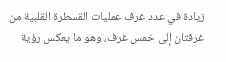زيادة في عدد غرف عمليات القسطرة القلبية من غرفتان إلى خمس غرف، وهو ما يعكس رؤية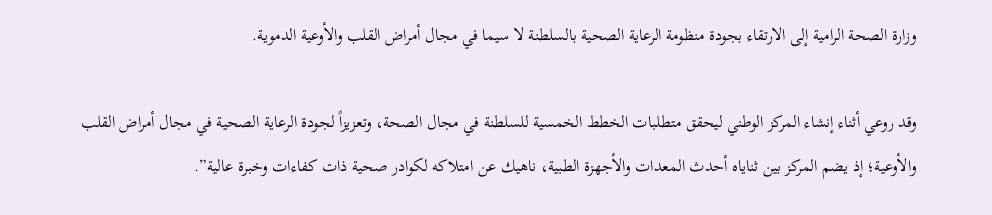وزارة الصحة الرامية إلى الارتقاء بجودة منظومة الرعاية الصحية بالسلطنة لا سيما في مجال أمراض القلب والأوعية الدموية.

وقد روعي أثناء إنشاء المركز الوطني ليحقق متطلبات الخطط الخمسية للسلطنة في مجال الصحة، وتعزيزاً لجودة الرعاية الصحية في مجال أمراض القلب والأوعية؛ إذ يضم المركز بين ثناياه أحدث المعدات والأجهزة الطبية، ناهيك عن امتلاكه لكوادر صحية ذات كفاءات وخبرة عالية”.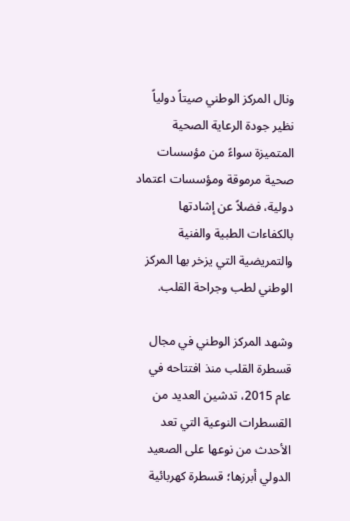ونال المركز الوطني صيتاً دولياً نظير جودة الرعاية الصحية المتميزة سواءً من مؤسسات صحية مرموقة ومؤسسات اعتماد دولية، فضلاً عن إشادتها بالكفاءات الطبية والفنية والتمريضية التي يزخر بها المركز الوطني لطب وجراحة القلب.

وشهد المركز الوطني في مجال قسطرة القلب منذ افتتاحه في عام 2015، تدشين العديد من القسطرات النوعية التي تعد الأحدث من نوعها على الصعيد الدولي أبرزها؛ قسطرة كهربائية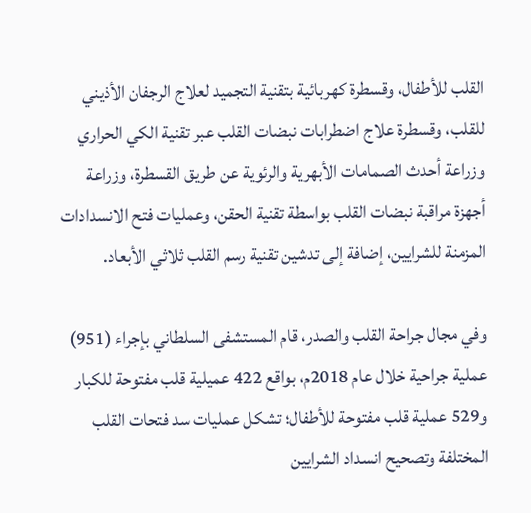القلب للأطفال، وقسطرة كهربائية بتقنية التجميد لعلاج الرجفان الأذيني للقلب، وقسطرة علاج اضطرابات نبضات القلب عبر تقنية الكي الحراري وزراعة أحدث الصمامات الأبهرية والرئوية عن طريق القسطرة، وزراعة أجهزة مراقبة نبضات القلب بواسطة تقنية الحقن، وعمليات فتح الانسدادات المزمنة للشرايين، إضافة إلى تدشين تقنية رسم القلب ثلاثي الأبعاد.

وفي مجال جراحة القلب والصدر، قام المستشفى السلطاني بإجراء (951) عملية جراحية خلال عام 2018م، بواقع 422 عميلية قلب مفتوحة للكبار و529 عملية قلب مفتوحة للأطفال؛ تشكل عمليات سد فتحات القلب المختلفة وتصحيح انسداد الشرايين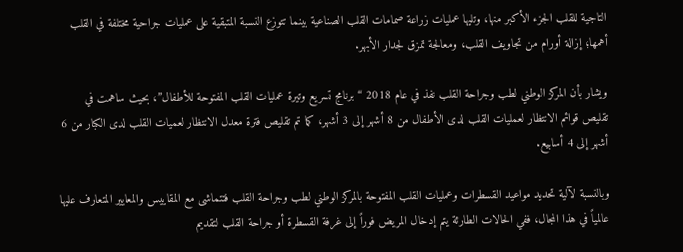التاجية للقلب الجزء الأكبر منها، وتليها عمليات زراعة صمامات القلب الصناعية بينما تتوزع النسبة المتبقية على عمليات جراحية مختلفة في القلب أهمها؛ إزالة أورام من تجاويف القلب، ومعالجة تمزق لجدار الأبهر.

ويشار بأن المركز الوطني لطب وجراحة القلب نفذ في عام 2018 “برنامج تسريع وتيرة عمليات القلب المفتوحة للأطفال”، بحيث ساهمت في تقليص قوائم الانتظار لعمليات القلب لدى الأطفال من 8 أشهر إلى 3 أشهر، كما تم تقليص فترة معدل الانتظار لعميات القلب لدى الكبار من 6 أشهر إلى 4 أسابيع.

وبالنسبة لآلية تحديد مواعيد القسطرات وعمليات القلب المفتوحة بالمركز الوطني لطب وجراحة القلب فتتماشى مع المقاييس والمعايير المتعارف عليها عالمياً في هذا المجال، ففي الحالات الطارئة يتم إدخال المريض فوراً إلى غرفة القسطرة أو جراحة القلب لتقديم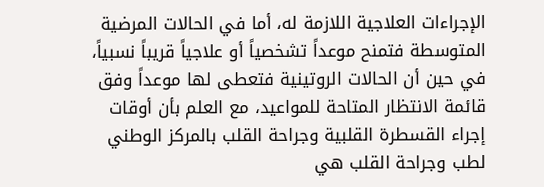الإجراءات العلاجية اللازمة له، أما في الحالات المرضية المتوسطة فتمنح موعداً تشخصياً أو علاجياً قريباً نسبياً، في حين أن الحالات الروتينية فتعطى لها موعداً وفق قائمة الانتظار المتاحة للمواعيد، مع العلم بأن أوقات إجراء القسطرة القلبية وجراحة القلب بالمركز الوطني لطب وجراحة القلب هي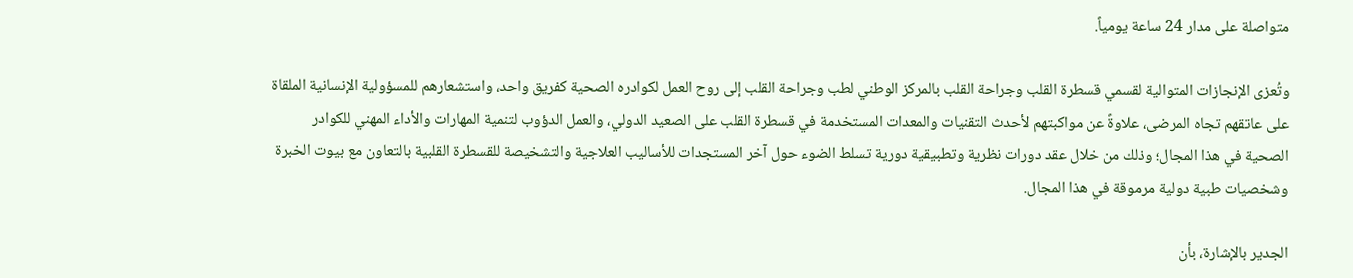متواصلة على مدار 24 ساعة يومياً.

وتُعزى الإنجازات المتوالية لقسمي قسطرة القلب وجراحة القلب بالمركز الوطني لطب وجراحة القلب إلى روح العمل لكوادره الصحية كفريق واحد، واستشعارهم للمسؤولية الإنسانية الملقاة على عاتقهم تجاه المرضى، علاوةً عن مواكبتهم لأحدث التقنيات والمعدات المستخدمة في قسطرة القلب على الصعيد الدولي، والعمل الدؤوب لتنمية المهارات والأداء المهني للكوادر الصحية في هذا المجال؛ وذلك من خلال عقد دورات نظرية وتطبيقية دورية تسلط الضوء حول آخر المستجدات للأساليب العلاجية والتشخيصة للقسطرة القلبية بالتعاون مع بيوت الخبرة وشخصيات طبية دولية مرموقة في هذا المجال.

الجدير بالإشارة، بأن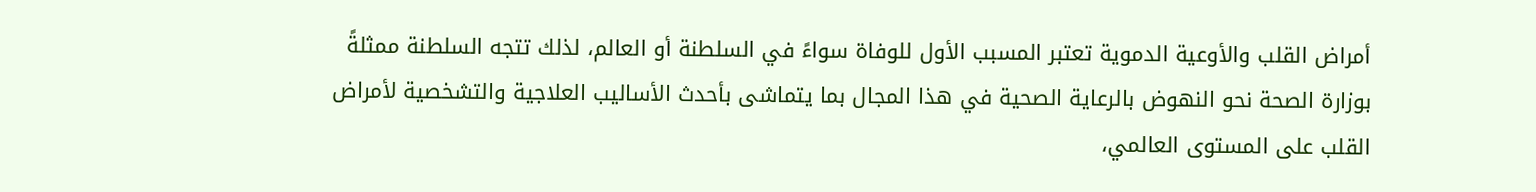أمراض القلب والأوعية الدموية تعتبر المسبب الأول للوفاة سواءً في السلطنة أو العالم، لذلك تتجه السلطنة ممثلةً بوزارة الصحة نحو النهوض بالرعاية الصحية في هذا المجال بما يتماشى بأحدث الأساليب العلاجية والتشخصية لأمراض القلب على المستوى العالمي،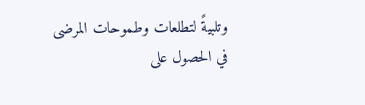وتلبيةً لتطلعات وطموحات المرضى في الحصول على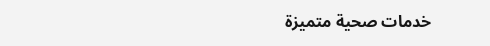خدمات صحية متميزة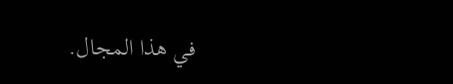في هذا المجال.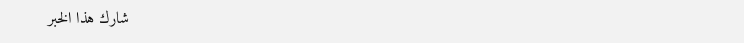شارك هذا الخبر